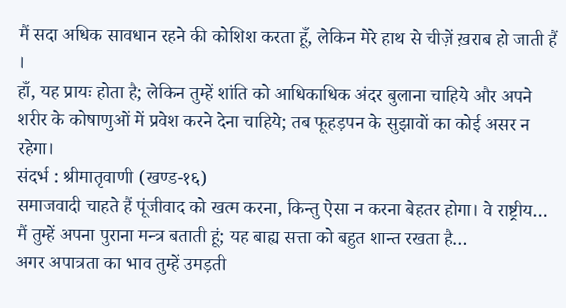मैं सदा अधिक सावधान रहने की कोशिश करता हूँ, लेकिन मेरे हाथ से चीज़ें ख़राब हो जाती हैं ।
हाँ, यह प्रायः होता है; लेकिन तुम्हें शांति को आधिकाधिक अंदर बुलाना चाहिये और अपने शरीर के कोषाणुओं में प्रवेश करने देना चाहिये; तब फूहड़पन के सुझावों का कोई असर न रहेगा।
संदर्भ : श्रीमातृवाणी (खण्ड-१६)
समाजवादी चाहते हैं पूंजीवाद को खत्म करना, किन्तु ऐसा न करना बेहतर होगा। वे राष्ट्रीय…
मैं तुम्हें अपना पुराना मन्त्र बताती हूं; यह बाह्य सत्ता को बहुत शान्त रखता है…
अगर अपात्रता का भाव तुम्हें उमड़ती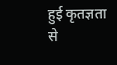हुई कृतज्ञता से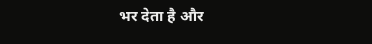भर देता है और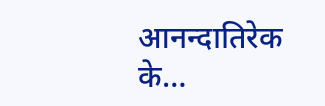आनन्दातिरेक के…